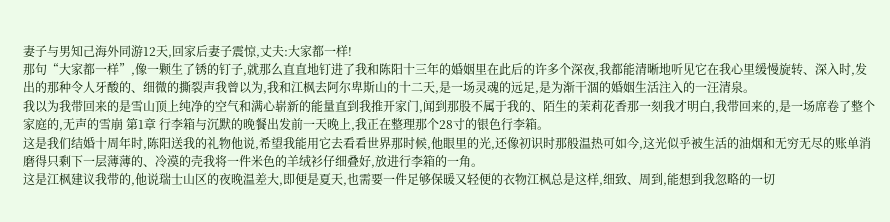妻子与男知己海外同游12天,回家后妻子震惊,丈夫:大家都一样!
那句“大家都一样”,像一颗生了锈的钉子,就那么直直地钉进了我和陈阳十三年的婚姻里在此后的许多个深夜,我都能清晰地听见它在我心里缓慢旋转、深入时,发出的那种令人牙酸的、细微的撕裂声我曾以为,我和江枫去阿尔卑斯山的十二天,是一场灵魂的远足,是为渐干涸的婚姻生活注入的一汪清泉。
我以为我带回来的是雪山顶上纯净的空气和满心崭新的能量直到我推开家门,闻到那股不属于我的、陌生的茉莉花香那一刻我才明白,我带回来的,是一场席卷了整个家庭的,无声的雪崩 第1章 行李箱与沉默的晚餐出发前一天晚上,我正在整理那个28寸的银色行李箱。
这是我们结婚十周年时,陈阳送我的礼物他说,希望我能用它去看看世界那时候,他眼里的光,还像初识时那般温热可如今,这光似乎被生活的油烟和无穷无尽的账单消磨得只剩下一层薄薄的、冷漠的壳我将一件米色的羊绒衫仔细叠好,放进行李箱的一角。
这是江枫建议我带的,他说瑞士山区的夜晚温差大,即便是夏天,也需要一件足够保暖又轻便的衣物江枫总是这样,细致、周到,能想到我忽略的一切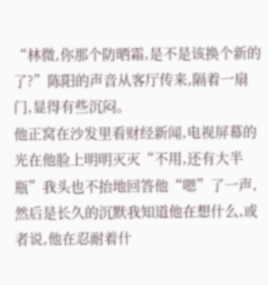“林微,你那个防晒霜,是不是该换个新的了?”陈阳的声音从客厅传来,隔着一扇门,显得有些沉闷。
他正窝在沙发里看财经新闻,电视屏幕的光在他脸上明明灭灭“不用,还有大半瓶”我头也不抬地回答他“嗯”了一声,然后是长久的沉默我知道他在想什么,或者说,他在忍耐着什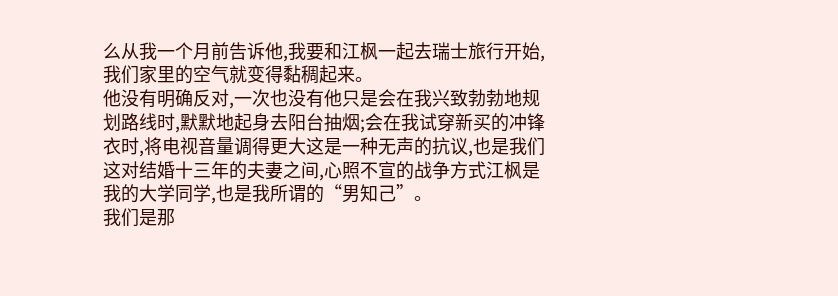么从我一个月前告诉他,我要和江枫一起去瑞士旅行开始,我们家里的空气就变得黏稠起来。
他没有明确反对,一次也没有他只是会在我兴致勃勃地规划路线时,默默地起身去阳台抽烟;会在我试穿新买的冲锋衣时,将电视音量调得更大这是一种无声的抗议,也是我们这对结婚十三年的夫妻之间,心照不宣的战争方式江枫是我的大学同学,也是我所谓的“男知己”。
我们是那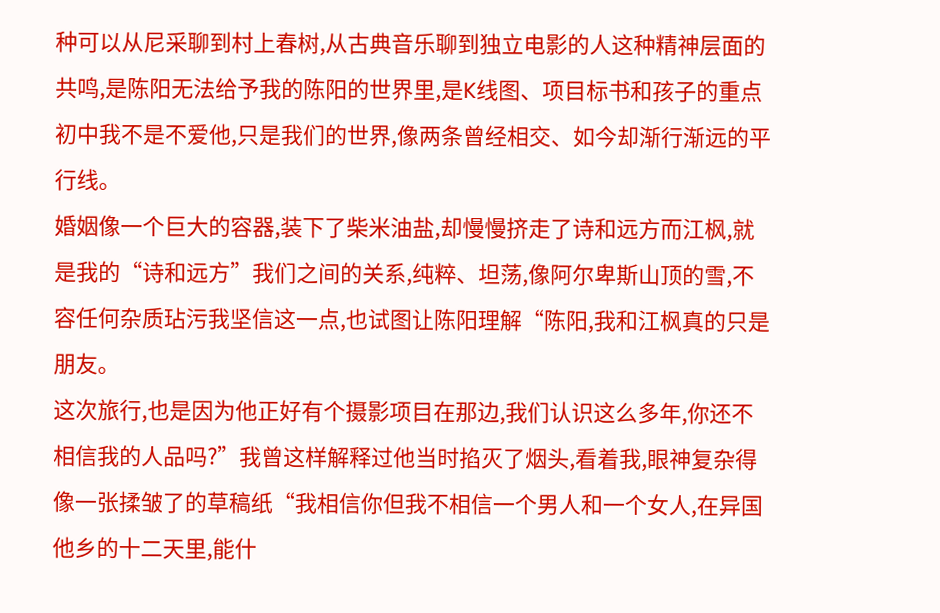种可以从尼采聊到村上春树,从古典音乐聊到独立电影的人这种精神层面的共鸣,是陈阳无法给予我的陈阳的世界里,是K线图、项目标书和孩子的重点初中我不是不爱他,只是我们的世界,像两条曾经相交、如今却渐行渐远的平行线。
婚姻像一个巨大的容器,装下了柴米油盐,却慢慢挤走了诗和远方而江枫,就是我的“诗和远方”我们之间的关系,纯粹、坦荡,像阿尔卑斯山顶的雪,不容任何杂质玷污我坚信这一点,也试图让陈阳理解“陈阳,我和江枫真的只是朋友。
这次旅行,也是因为他正好有个摄影项目在那边,我们认识这么多年,你还不相信我的人品吗?”我曾这样解释过他当时掐灭了烟头,看着我,眼神复杂得像一张揉皱了的草稿纸“我相信你但我不相信一个男人和一个女人,在异国他乡的十二天里,能什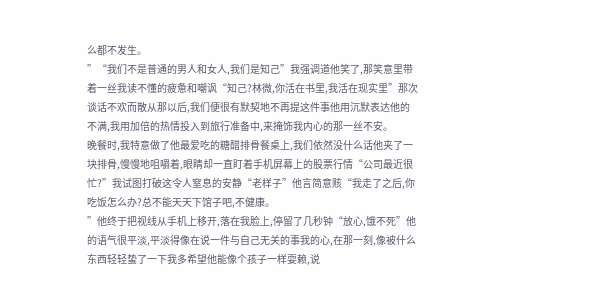么都不发生。
”“我们不是普通的男人和女人,我们是知己”我强调道他笑了,那笑意里带着一丝我读不懂的疲惫和嘲讽“知己?林微,你活在书里,我活在现实里”那次谈话不欢而散从那以后,我们便很有默契地不再提这件事他用沉默表达他的不满,我用加倍的热情投入到旅行准备中,来掩饰我内心的那一丝不安。
晚餐时,我特意做了他最爱吃的糖醋排骨餐桌上,我们依然没什么话他夹了一块排骨,慢慢地咀嚼着,眼睛却一直盯着手机屏幕上的股票行情“公司最近很忙?”我试图打破这令人窒息的安静“老样子”他言简意赅“我走了之后,你吃饭怎么办?总不能天天下馆子吧,不健康。
”他终于把视线从手机上移开,落在我脸上,停留了几秒钟“放心,饿不死”他的语气很平淡,平淡得像在说一件与自己无关的事我的心,在那一刻,像被什么东西轻轻蛰了一下我多希望他能像个孩子一样耍赖,说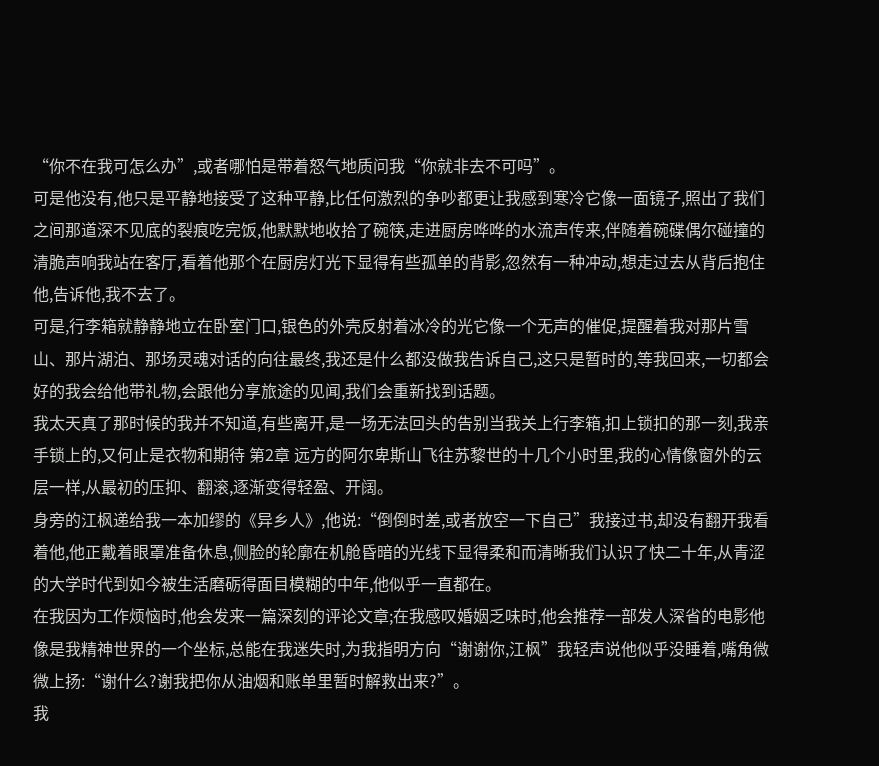“你不在我可怎么办”,或者哪怕是带着怒气地质问我“你就非去不可吗”。
可是他没有,他只是平静地接受了这种平静,比任何激烈的争吵都更让我感到寒冷它像一面镜子,照出了我们之间那道深不见底的裂痕吃完饭,他默默地收拾了碗筷,走进厨房哗哗的水流声传来,伴随着碗碟偶尔碰撞的清脆声响我站在客厅,看着他那个在厨房灯光下显得有些孤单的背影,忽然有一种冲动,想走过去从背后抱住他,告诉他,我不去了。
可是,行李箱就静静地立在卧室门口,银色的外壳反射着冰冷的光它像一个无声的催促,提醒着我对那片雪山、那片湖泊、那场灵魂对话的向往最终,我还是什么都没做我告诉自己,这只是暂时的,等我回来,一切都会好的我会给他带礼物,会跟他分享旅途的见闻,我们会重新找到话题。
我太天真了那时候的我并不知道,有些离开,是一场无法回头的告别当我关上行李箱,扣上锁扣的那一刻,我亲手锁上的,又何止是衣物和期待 第2章 远方的阿尔卑斯山飞往苏黎世的十几个小时里,我的心情像窗外的云层一样,从最初的压抑、翻滚,逐渐变得轻盈、开阔。
身旁的江枫递给我一本加缪的《异乡人》,他说:“倒倒时差,或者放空一下自己”我接过书,却没有翻开我看着他,他正戴着眼罩准备休息,侧脸的轮廓在机舱昏暗的光线下显得柔和而清晰我们认识了快二十年,从青涩的大学时代到如今被生活磨砺得面目模糊的中年,他似乎一直都在。
在我因为工作烦恼时,他会发来一篇深刻的评论文章;在我感叹婚姻乏味时,他会推荐一部发人深省的电影他像是我精神世界的一个坐标,总能在我迷失时,为我指明方向“谢谢你,江枫”我轻声说他似乎没睡着,嘴角微微上扬:“谢什么?谢我把你从油烟和账单里暂时解救出来?”。
我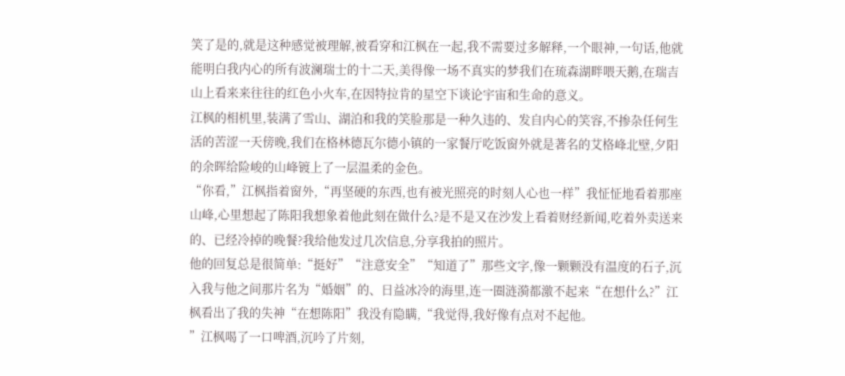笑了是的,就是这种感觉被理解,被看穿和江枫在一起,我不需要过多解释,一个眼神,一句话,他就能明白我内心的所有波澜瑞士的十二天,美得像一场不真实的梦我们在琉森湖畔喂天鹅,在瑞吉山上看来来往往的红色小火车,在因特拉肯的星空下谈论宇宙和生命的意义。
江枫的相机里,装满了雪山、湖泊和我的笑脸那是一种久违的、发自内心的笑容,不掺杂任何生活的苦涩一天傍晚,我们在格林德瓦尔德小镇的一家餐厅吃饭窗外就是著名的艾格峰北壁,夕阳的余晖给险峻的山峰镀上了一层温柔的金色。
“你看,”江枫指着窗外,“再坚硬的东西,也有被光照亮的时刻人心也一样”我怔怔地看着那座山峰,心里想起了陈阳我想象着他此刻在做什么?是不是又在沙发上看着财经新闻,吃着外卖送来的、已经冷掉的晚餐?我给他发过几次信息,分享我拍的照片。
他的回复总是很简单:“挺好”“注意安全”“知道了”那些文字,像一颗颗没有温度的石子,沉入我与他之间那片名为“婚姻”的、日益冰冷的海里,连一圈涟漪都激不起来“在想什么?”江枫看出了我的失神“在想陈阳”我没有隐瞒,“我觉得,我好像有点对不起他。
”江枫喝了一口啤酒,沉吟了片刻,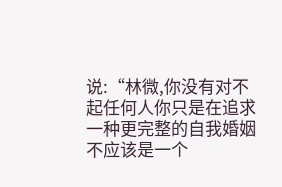说:“林微,你没有对不起任何人你只是在追求一种更完整的自我婚姻不应该是一个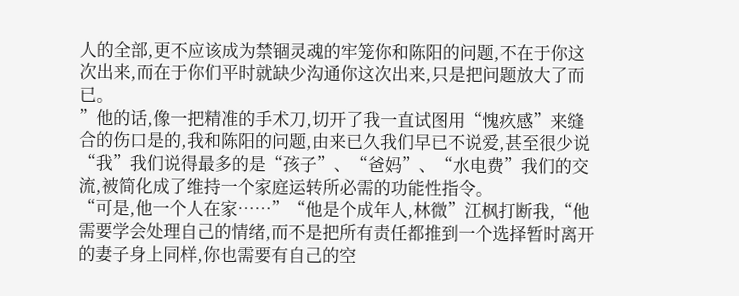人的全部,更不应该成为禁锢灵魂的牢笼你和陈阳的问题,不在于你这次出来,而在于你们平时就缺少沟通你这次出来,只是把问题放大了而已。
”他的话,像一把精准的手术刀,切开了我一直试图用“愧疚感”来缝合的伤口是的,我和陈阳的问题,由来已久我们早已不说爱,甚至很少说“我”我们说得最多的是“孩子”、“爸妈”、“水电费”我们的交流,被简化成了维持一个家庭运转所必需的功能性指令。
“可是,他一个人在家……”“他是个成年人,林微”江枫打断我,“他需要学会处理自己的情绪,而不是把所有责任都推到一个选择暂时离开的妻子身上同样,你也需要有自己的空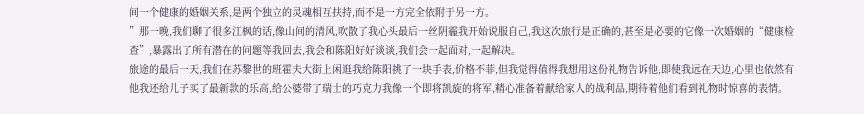间一个健康的婚姻关系,是两个独立的灵魂相互扶持,而不是一方完全依附于另一方。
”那一晚,我们聊了很多江枫的话,像山间的清风,吹散了我心头最后一丝阴霾我开始说服自己,我这次旅行是正确的,甚至是必要的它像一次婚姻的“健康检查”,暴露出了所有潜在的问题等我回去,我会和陈阳好好谈谈,我们会一起面对,一起解决。
旅途的最后一天,我们在苏黎世的班霍夫大街上闲逛我给陈阳挑了一块手表,价格不菲,但我觉得值得我想用这份礼物告诉他,即使我远在天边,心里也依然有他我还给儿子买了最新款的乐高,给公婆带了瑞士的巧克力我像一个即将凯旋的将军,精心准备着献给家人的战利品,期待着他们看到礼物时惊喜的表情。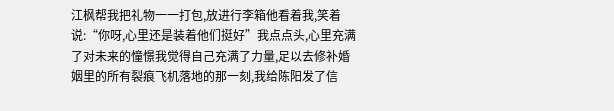江枫帮我把礼物一一打包,放进行李箱他看着我,笑着说:“你呀,心里还是装着他们挺好”我点点头,心里充满了对未来的憧憬我觉得自己充满了力量,足以去修补婚姻里的所有裂痕飞机落地的那一刻,我给陈阳发了信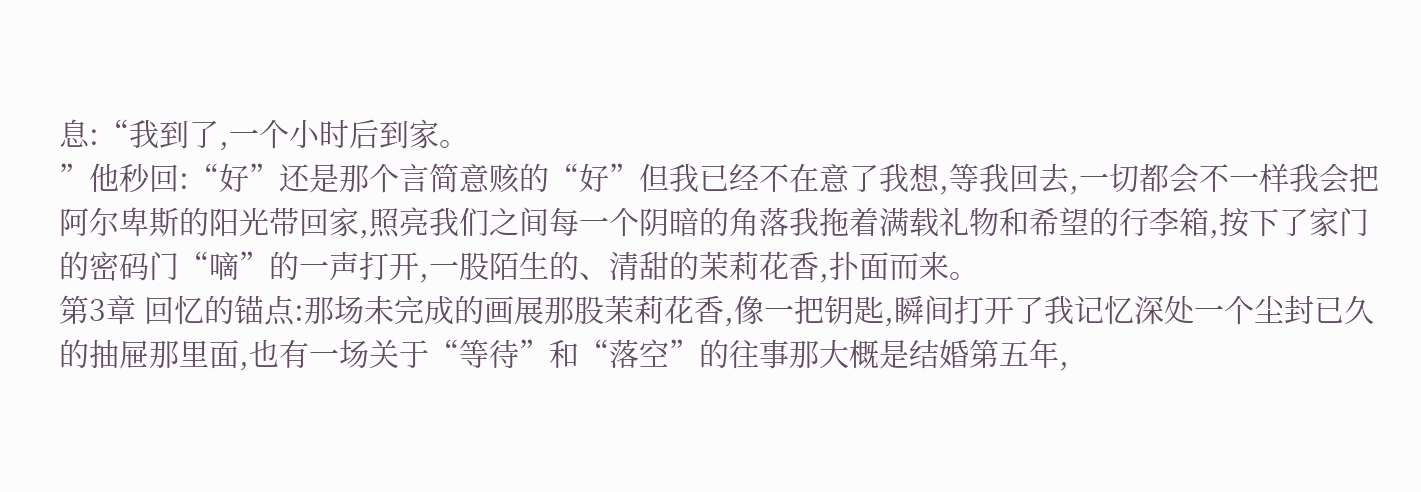息:“我到了,一个小时后到家。
”他秒回:“好”还是那个言简意赅的“好”但我已经不在意了我想,等我回去,一切都会不一样我会把阿尔卑斯的阳光带回家,照亮我们之间每一个阴暗的角落我拖着满载礼物和希望的行李箱,按下了家门的密码门“嘀”的一声打开,一股陌生的、清甜的茉莉花香,扑面而来。
第3章 回忆的锚点:那场未完成的画展那股茉莉花香,像一把钥匙,瞬间打开了我记忆深处一个尘封已久的抽屉那里面,也有一场关于“等待”和“落空”的往事那大概是结婚第五年,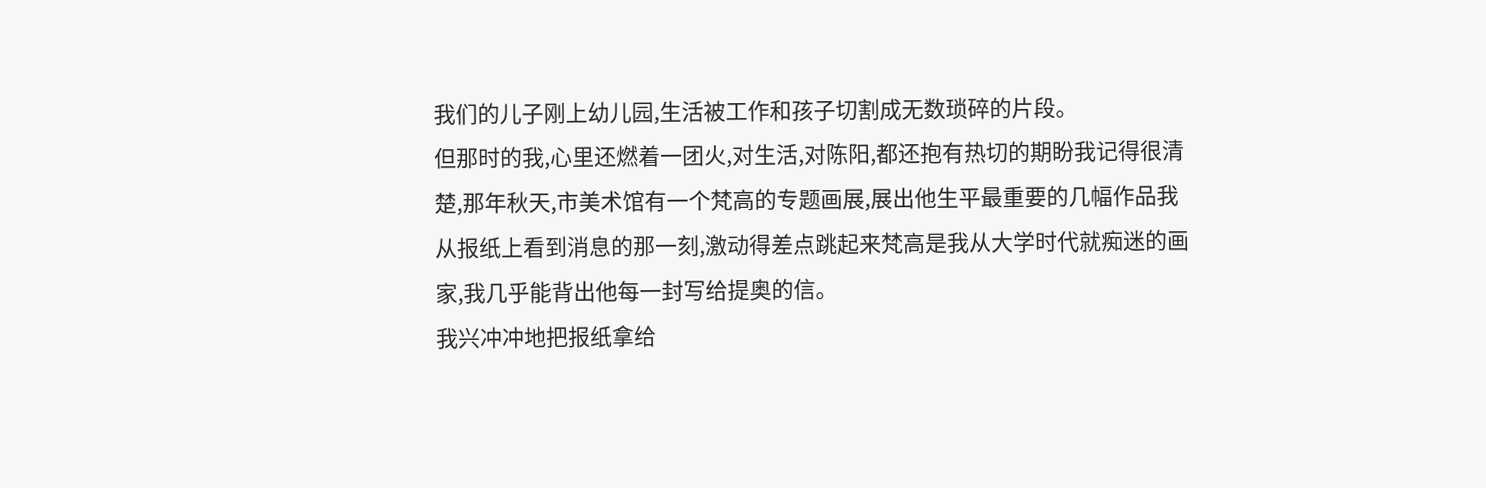我们的儿子刚上幼儿园,生活被工作和孩子切割成无数琐碎的片段。
但那时的我,心里还燃着一团火,对生活,对陈阳,都还抱有热切的期盼我记得很清楚,那年秋天,市美术馆有一个梵高的专题画展,展出他生平最重要的几幅作品我从报纸上看到消息的那一刻,激动得差点跳起来梵高是我从大学时代就痴迷的画家,我几乎能背出他每一封写给提奥的信。
我兴冲冲地把报纸拿给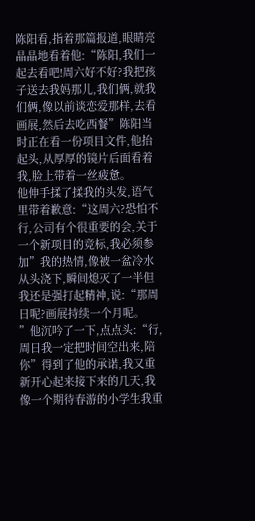陈阳看,指着那篇报道,眼睛亮晶晶地看着他:“陈阳,我们一起去看吧!周六好不好?我把孩子送去我妈那儿,我们俩,就我们俩,像以前谈恋爱那样,去看画展,然后去吃西餐”陈阳当时正在看一份项目文件,他抬起头,从厚厚的镜片后面看着我,脸上带着一丝疲惫。
他伸手揉了揉我的头发,语气里带着歉意:“这周六?恐怕不行,公司有个很重要的会,关于一个新项目的竞标,我必须参加”我的热情,像被一盆冷水从头浇下,瞬间熄灭了一半但我还是强打起精神,说:“那周日呢?画展持续一个月呢。
”他沉吟了一下,点点头:“行,周日我一定把时间空出来,陪你”得到了他的承诺,我又重新开心起来接下来的几天,我像一个期待春游的小学生我重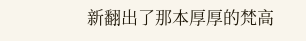新翻出了那本厚厚的梵高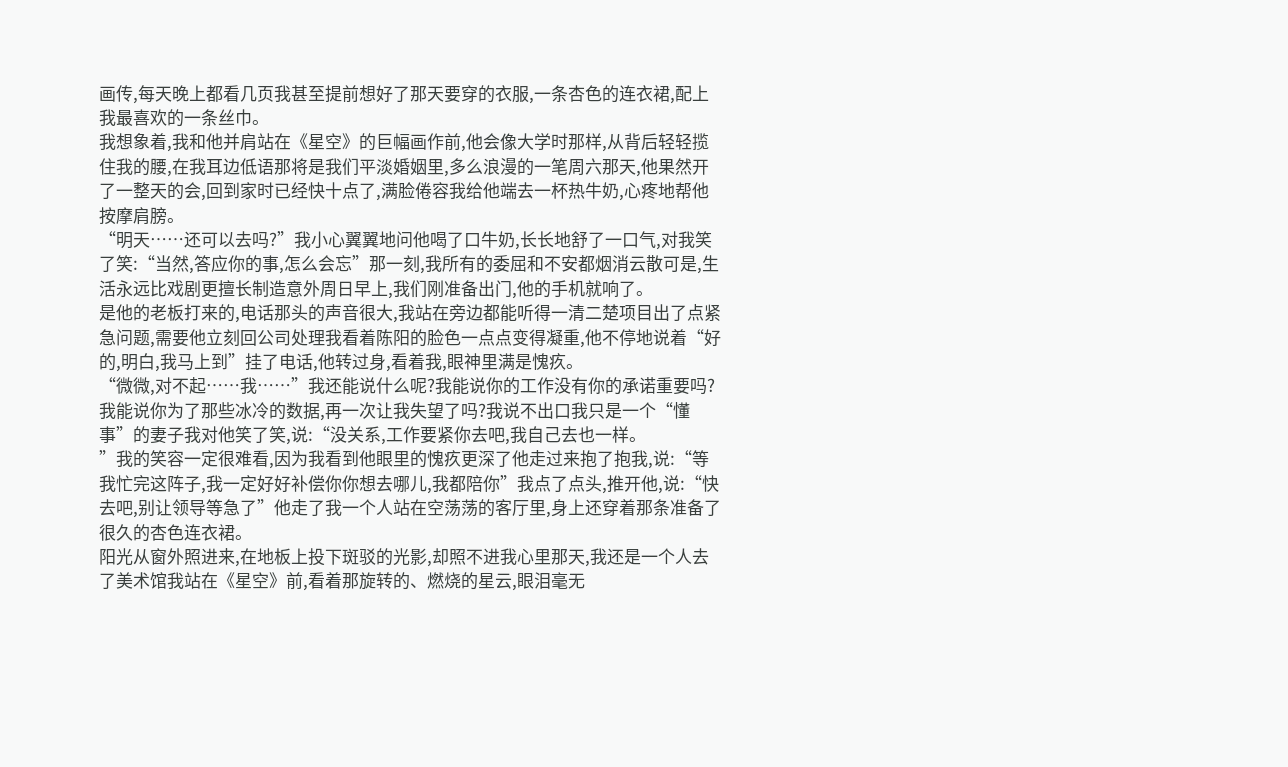画传,每天晚上都看几页我甚至提前想好了那天要穿的衣服,一条杏色的连衣裙,配上我最喜欢的一条丝巾。
我想象着,我和他并肩站在《星空》的巨幅画作前,他会像大学时那样,从背后轻轻揽住我的腰,在我耳边低语那将是我们平淡婚姻里,多么浪漫的一笔周六那天,他果然开了一整天的会,回到家时已经快十点了,满脸倦容我给他端去一杯热牛奶,心疼地帮他按摩肩膀。
“明天……还可以去吗?”我小心翼翼地问他喝了口牛奶,长长地舒了一口气,对我笑了笑:“当然,答应你的事,怎么会忘”那一刻,我所有的委屈和不安都烟消云散可是,生活永远比戏剧更擅长制造意外周日早上,我们刚准备出门,他的手机就响了。
是他的老板打来的,电话那头的声音很大,我站在旁边都能听得一清二楚项目出了点紧急问题,需要他立刻回公司处理我看着陈阳的脸色一点点变得凝重,他不停地说着“好的,明白,我马上到”挂了电话,他转过身,看着我,眼神里满是愧疚。
“微微,对不起……我……”我还能说什么呢?我能说你的工作没有你的承诺重要吗?我能说你为了那些冰冷的数据,再一次让我失望了吗?我说不出口我只是一个“懂事”的妻子我对他笑了笑,说:“没关系,工作要紧你去吧,我自己去也一样。
”我的笑容一定很难看,因为我看到他眼里的愧疚更深了他走过来抱了抱我,说:“等我忙完这阵子,我一定好好补偿你你想去哪儿,我都陪你”我点了点头,推开他,说:“快去吧,别让领导等急了”他走了我一个人站在空荡荡的客厅里,身上还穿着那条准备了很久的杏色连衣裙。
阳光从窗外照进来,在地板上投下斑驳的光影,却照不进我心里那天,我还是一个人去了美术馆我站在《星空》前,看着那旋转的、燃烧的星云,眼泪毫无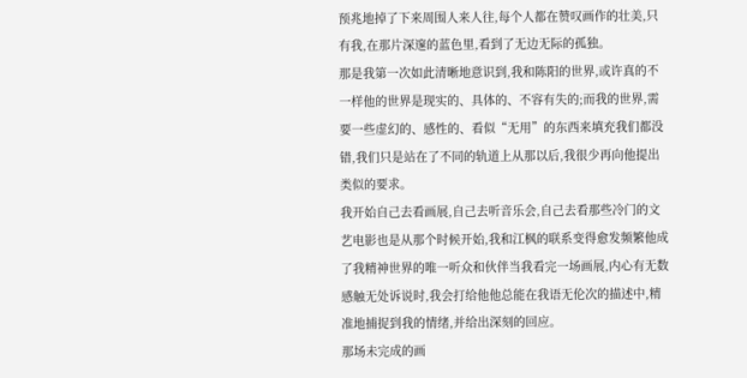预兆地掉了下来周围人来人往,每个人都在赞叹画作的壮美,只有我,在那片深邃的蓝色里,看到了无边无际的孤独。
那是我第一次如此清晰地意识到,我和陈阳的世界,或许真的不一样他的世界是现实的、具体的、不容有失的;而我的世界,需要一些虚幻的、感性的、看似“无用”的东西来填充我们都没错,我们只是站在了不同的轨道上从那以后,我很少再向他提出类似的要求。
我开始自己去看画展,自己去听音乐会,自己去看那些冷门的文艺电影也是从那个时候开始,我和江枫的联系变得愈发频繁他成了我精神世界的唯一听众和伙伴当我看完一场画展,内心有无数感触无处诉说时,我会打给他他总能在我语无伦次的描述中,精准地捕捉到我的情绪,并给出深刻的回应。
那场未完成的画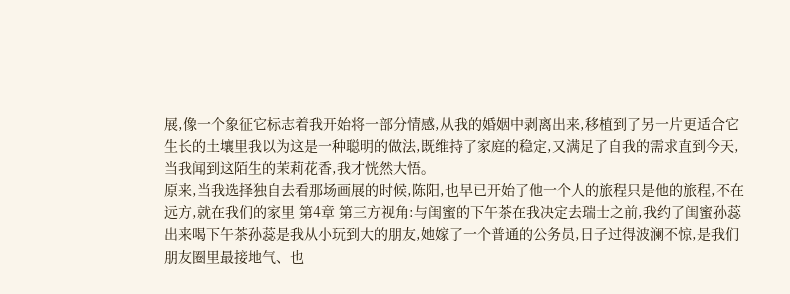展,像一个象征它标志着我开始将一部分情感,从我的婚姻中剥离出来,移植到了另一片更适合它生长的土壤里我以为这是一种聪明的做法,既维持了家庭的稳定,又满足了自我的需求直到今天,当我闻到这陌生的茉莉花香,我才恍然大悟。
原来,当我选择独自去看那场画展的时候,陈阳,也早已开始了他一个人的旅程只是他的旅程,不在远方,就在我们的家里 第4章 第三方视角:与闺蜜的下午茶在我决定去瑞士之前,我约了闺蜜孙蕊出来喝下午茶孙蕊是我从小玩到大的朋友,她嫁了一个普通的公务员,日子过得波澜不惊,是我们朋友圈里最接地气、也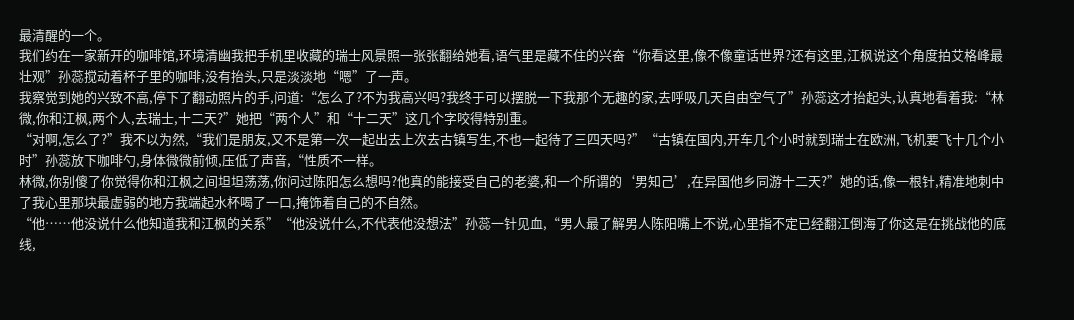最清醒的一个。
我们约在一家新开的咖啡馆,环境清幽我把手机里收藏的瑞士风景照一张张翻给她看,语气里是藏不住的兴奋“你看这里,像不像童话世界?还有这里,江枫说这个角度拍艾格峰最壮观”孙蕊搅动着杯子里的咖啡,没有抬头,只是淡淡地“嗯”了一声。
我察觉到她的兴致不高,停下了翻动照片的手,问道:“怎么了?不为我高兴吗?我终于可以摆脱一下我那个无趣的家,去呼吸几天自由空气了”孙蕊这才抬起头,认真地看着我:“林微,你和江枫,两个人,去瑞士,十二天?”她把“两个人”和“十二天”这几个字咬得特别重。
“对啊,怎么了?”我不以为然,“我们是朋友,又不是第一次一起出去上次去古镇写生,不也一起待了三四天吗?”“古镇在国内,开车几个小时就到瑞士在欧洲,飞机要飞十几个小时”孙蕊放下咖啡勺,身体微微前倾,压低了声音,“性质不一样。
林微,你别傻了你觉得你和江枫之间坦坦荡荡,你问过陈阳怎么想吗?他真的能接受自己的老婆,和一个所谓的‘男知己’,在异国他乡同游十二天?”她的话,像一根针,精准地刺中了我心里那块最虚弱的地方我端起水杯喝了一口,掩饰着自己的不自然。
“他……他没说什么他知道我和江枫的关系”“他没说什么,不代表他没想法”孙蕊一针见血,“男人最了解男人陈阳嘴上不说,心里指不定已经翻江倒海了你这是在挑战他的底线,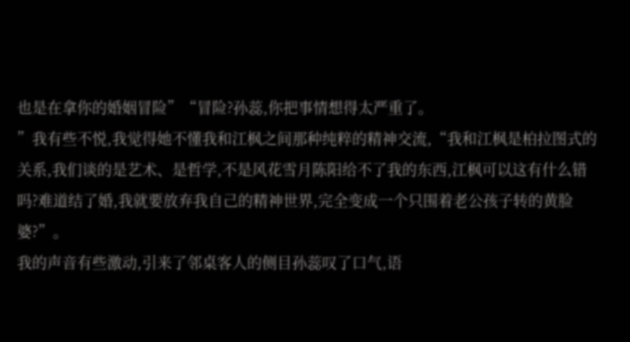也是在拿你的婚姻冒险”“冒险?孙蕊,你把事情想得太严重了。
”我有些不悦,我觉得她不懂我和江枫之间那种纯粹的精神交流,“我和江枫是柏拉图式的关系,我们谈的是艺术、是哲学,不是风花雪月陈阳给不了我的东西,江枫可以这有什么错吗?难道结了婚,我就要放弃我自己的精神世界,完全变成一个只围着老公孩子转的黄脸婆?”。
我的声音有些激动,引来了邻桌客人的侧目孙蕊叹了口气,语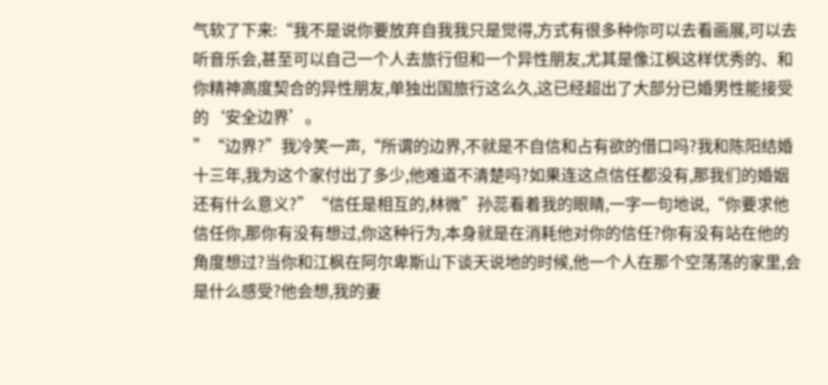气软了下来:“我不是说你要放弃自我我只是觉得,方式有很多种你可以去看画展,可以去听音乐会,甚至可以自己一个人去旅行但和一个异性朋友,尤其是像江枫这样优秀的、和你精神高度契合的异性朋友,单独出国旅行这么久,这已经超出了大部分已婚男性能接受的‘安全边界’。
”“边界?”我冷笑一声,“所谓的边界,不就是不自信和占有欲的借口吗?我和陈阳结婚十三年,我为这个家付出了多少,他难道不清楚吗?如果连这点信任都没有,那我们的婚姻还有什么意义?”“信任是相互的,林微”孙蕊看着我的眼睛,一字一句地说,“你要求他信任你,那你有没有想过,你这种行为,本身就是在消耗他对你的信任?你有没有站在他的角度想过?当你和江枫在阿尔卑斯山下谈天说地的时候,他一个人在那个空荡荡的家里,会是什么感受?他会想,我的妻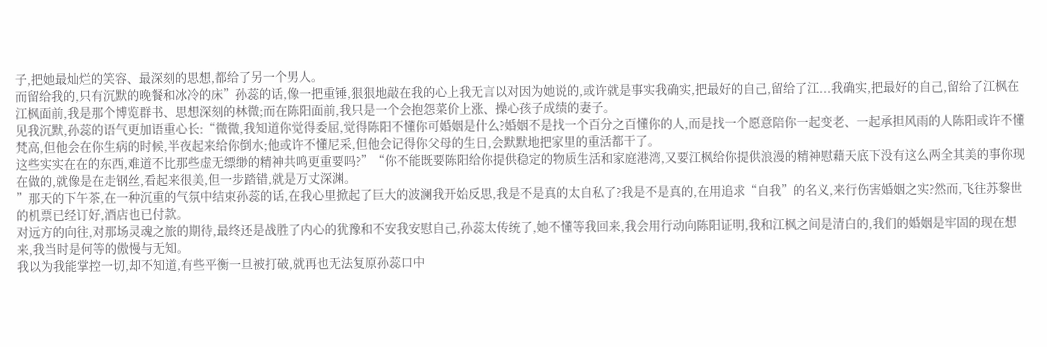子,把她最灿烂的笑容、最深刻的思想,都给了另一个男人。
而留给我的,只有沉默的晚餐和冰冷的床”孙蕊的话,像一把重锤,狠狠地敲在我的心上我无言以对因为她说的,或许就是事实我确实,把最好的自己,留给了江...我确实,把最好的自己,留给了江枫在江枫面前,我是那个博览群书、思想深刻的林微;而在陈阳面前,我只是一个会抱怨菜价上涨、操心孩子成绩的妻子。
见我沉默,孙蕊的语气更加语重心长:“微微,我知道你觉得委屈,觉得陈阳不懂你可婚姻是什么?婚姻不是找一个百分之百懂你的人,而是找一个愿意陪你一起变老、一起承担风雨的人陈阳或许不懂梵高,但他会在你生病的时候,半夜起来给你倒水;他或许不懂尼采,但他会记得你父母的生日,会默默地把家里的重活都干了。
这些实实在在的东西,难道不比那些虚无缥缈的精神共鸣更重要吗?”“你不能既要陈阳给你提供稳定的物质生活和家庭港湾,又要江枫给你提供浪漫的精神慰藉天底下没有这么两全其美的事你现在做的,就像是在走钢丝,看起来很美,但一步踏错,就是万丈深渊。
”那天的下午茶,在一种沉重的气氛中结束孙蕊的话,在我心里掀起了巨大的波澜我开始反思,我是不是真的太自私了?我是不是真的,在用追求“自我”的名义,来行伤害婚姻之实?然而,飞往苏黎世的机票已经订好,酒店也已付款。
对远方的向往,对那场灵魂之旅的期待,最终还是战胜了内心的犹豫和不安我安慰自己,孙蕊太传统了,她不懂等我回来,我会用行动向陈阳证明,我和江枫之间是清白的,我们的婚姻是牢固的现在想来,我当时是何等的傲慢与无知。
我以为我能掌控一切,却不知道,有些平衡一旦被打破,就再也无法复原孙蕊口中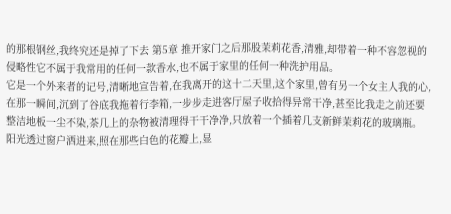的那根钢丝,我终究还是掉了下去 第5章 推开家门之后那股茉莉花香,清雅,却带着一种不容忽视的侵略性它不属于我常用的任何一款香水,也不属于家里的任何一种洗护用品。
它是一个外来者的记号,清晰地宣告着,在我离开的这十二天里,这个家里,曾有另一个女主人我的心,在那一瞬间,沉到了谷底我拖着行李箱,一步步走进客厅屋子收拾得异常干净,甚至比我走之前还要整洁地板一尘不染,茶几上的杂物被清理得干干净净,只放着一个插着几支新鲜茉莉花的玻璃瓶。
阳光透过窗户洒进来,照在那些白色的花瓣上,显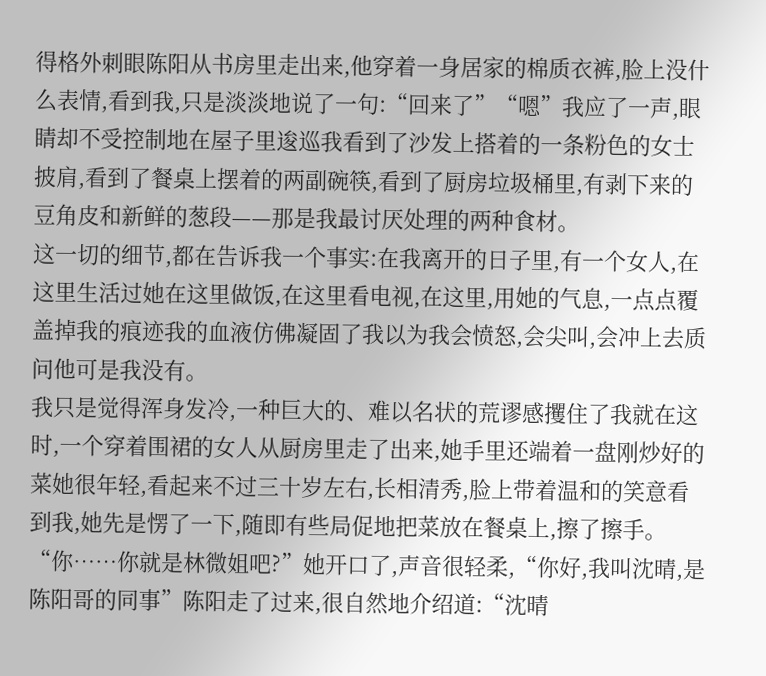得格外刺眼陈阳从书房里走出来,他穿着一身居家的棉质衣裤,脸上没什么表情,看到我,只是淡淡地说了一句:“回来了”“嗯”我应了一声,眼睛却不受控制地在屋子里逡巡我看到了沙发上搭着的一条粉色的女士披肩,看到了餐桌上摆着的两副碗筷,看到了厨房垃圾桶里,有剥下来的豆角皮和新鲜的葱段——那是我最讨厌处理的两种食材。
这一切的细节,都在告诉我一个事实:在我离开的日子里,有一个女人,在这里生活过她在这里做饭,在这里看电视,在这里,用她的气息,一点点覆盖掉我的痕迹我的血液仿佛凝固了我以为我会愤怒,会尖叫,会冲上去质问他可是我没有。
我只是觉得浑身发冷,一种巨大的、难以名状的荒谬感攫住了我就在这时,一个穿着围裙的女人从厨房里走了出来,她手里还端着一盘刚炒好的菜她很年轻,看起来不过三十岁左右,长相清秀,脸上带着温和的笑意看到我,她先是愣了一下,随即有些局促地把菜放在餐桌上,擦了擦手。
“你……你就是林微姐吧?”她开口了,声音很轻柔,“你好,我叫沈晴,是陈阳哥的同事”陈阳走了过来,很自然地介绍道:“沈晴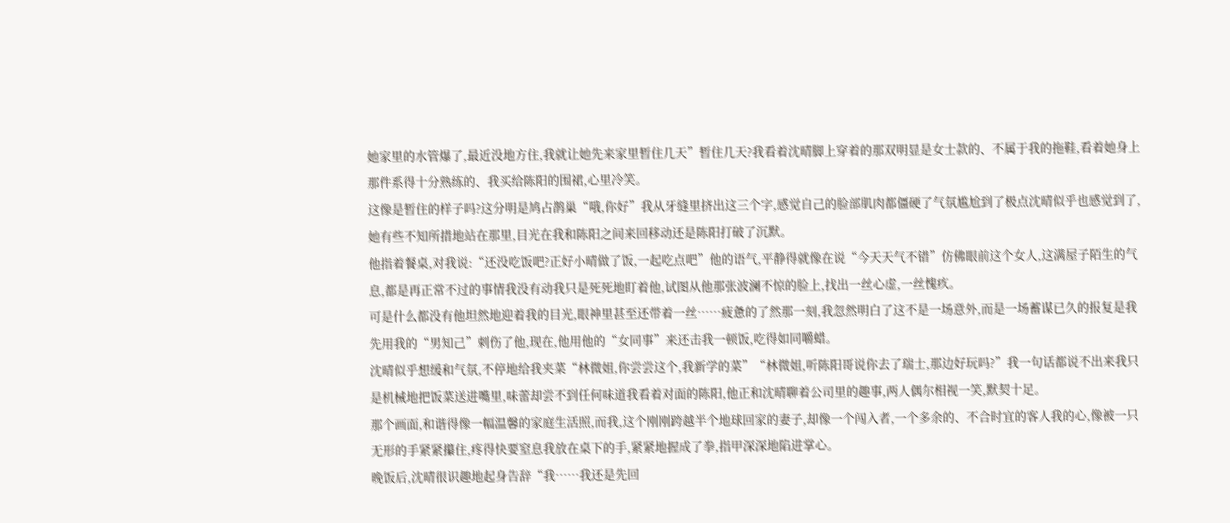她家里的水管爆了,最近没地方住,我就让她先来家里暂住几天”暂住几天?我看着沈晴脚上穿着的那双明显是女士款的、不属于我的拖鞋,看着她身上那件系得十分熟练的、我买给陈阳的围裙,心里冷笑。
这像是暂住的样子吗?这分明是鸠占鹊巢“哦,你好”我从牙缝里挤出这三个字,感觉自己的脸部肌肉都僵硬了气氛尴尬到了极点沈晴似乎也感觉到了,她有些不知所措地站在那里,目光在我和陈阳之间来回移动还是陈阳打破了沉默。
他指着餐桌,对我说:“还没吃饭吧?正好小晴做了饭,一起吃点吧”他的语气,平静得就像在说“今天天气不错”仿佛眼前这个女人,这满屋子陌生的气息,都是再正常不过的事情我没有动我只是死死地盯着他,试图从他那张波澜不惊的脸上,找出一丝心虚,一丝愧疚。
可是什么都没有他坦然地迎着我的目光,眼神里甚至还带着一丝……疲惫的了然那一刻,我忽然明白了这不是一场意外,而是一场蓄谋已久的报复是我先用我的“男知己”刺伤了他,现在,他用他的“女同事”来还击我一顿饭,吃得如同嚼蜡。
沈晴似乎想缓和气氛,不停地给我夹菜“林微姐,你尝尝这个,我新学的菜”“林微姐,听陈阳哥说你去了瑞士,那边好玩吗?”我一句话都说不出来我只是机械地把饭菜送进嘴里,味蕾却尝不到任何味道我看着对面的陈阳,他正和沈晴聊着公司里的趣事,两人偶尔相视一笑,默契十足。
那个画面,和谐得像一幅温馨的家庭生活照,而我,这个刚刚跨越半个地球回家的妻子,却像一个闯入者,一个多余的、不合时宜的客人我的心,像被一只无形的手紧紧攥住,疼得快要窒息我放在桌下的手,紧紧地握成了拳,指甲深深地陷进掌心。
晚饭后,沈晴很识趣地起身告辞“我……我还是先回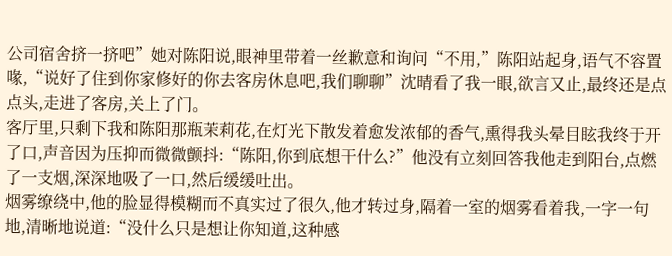公司宿舍挤一挤吧”她对陈阳说,眼神里带着一丝歉意和询问“不用,”陈阳站起身,语气不容置喙,“说好了住到你家修好的你去客房休息吧,我们聊聊”沈晴看了我一眼,欲言又止,最终还是点点头,走进了客房,关上了门。
客厅里,只剩下我和陈阳那瓶茉莉花,在灯光下散发着愈发浓郁的香气,熏得我头晕目眩我终于开了口,声音因为压抑而微微颤抖:“陈阳,你到底想干什么?”他没有立刻回答我他走到阳台,点燃了一支烟,深深地吸了一口,然后缓缓吐出。
烟雾缭绕中,他的脸显得模糊而不真实过了很久,他才转过身,隔着一室的烟雾看着我,一字一句地,清晰地说道:“没什么只是想让你知道,这种感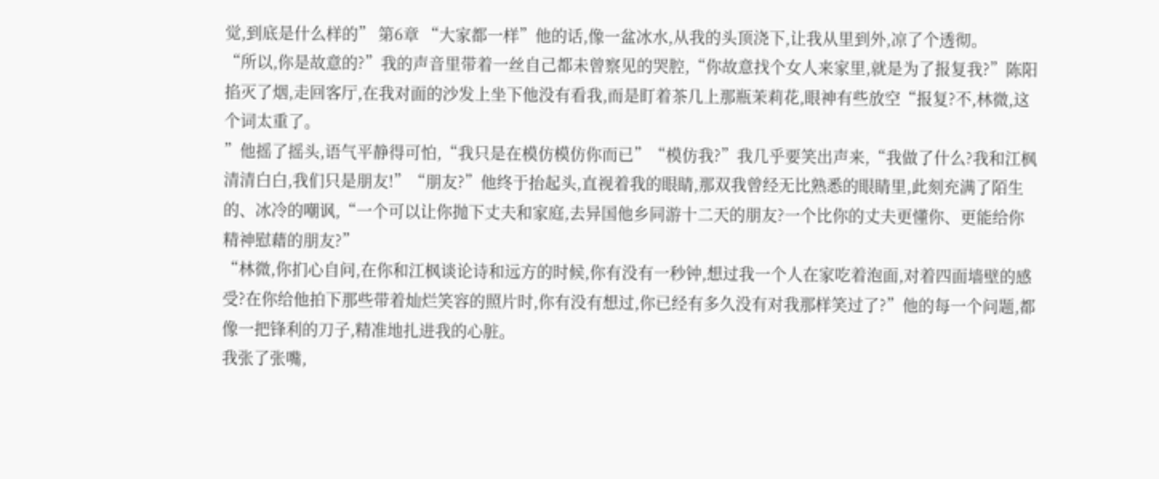觉,到底是什么样的” 第6章 “大家都一样”他的话,像一盆冰水,从我的头顶浇下,让我从里到外,凉了个透彻。
“所以,你是故意的?”我的声音里带着一丝自己都未曾察见的哭腔,“你故意找个女人来家里,就是为了报复我?”陈阳掐灭了烟,走回客厅,在我对面的沙发上坐下他没有看我,而是盯着茶几上那瓶茉莉花,眼神有些放空“报复?不,林微,这个词太重了。
”他摇了摇头,语气平静得可怕,“我只是在模仿模仿你而已”“模仿我?”我几乎要笑出声来,“我做了什么?我和江枫清清白白,我们只是朋友!”“朋友?”他终于抬起头,直视着我的眼睛,那双我曾经无比熟悉的眼睛里,此刻充满了陌生的、冰冷的嘲讽,“一个可以让你抛下丈夫和家庭,去异国他乡同游十二天的朋友?一个比你的丈夫更懂你、更能给你精神慰藉的朋友?”
“林微,你扪心自问,在你和江枫谈论诗和远方的时候,你有没有一秒钟,想过我一个人在家吃着泡面,对着四面墙壁的感受?在你给他拍下那些带着灿烂笑容的照片时,你有没有想过,你已经有多久没有对我那样笑过了?”他的每一个问题,都像一把锋利的刀子,精准地扎进我的心脏。
我张了张嘴,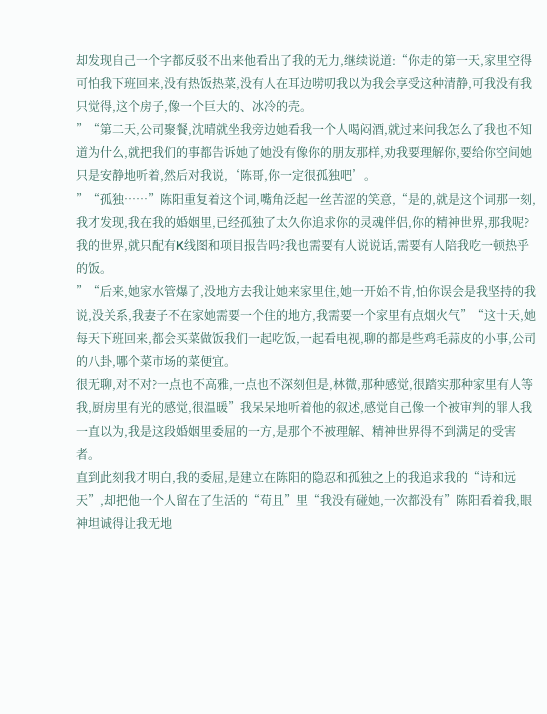却发现自己一个字都反驳不出来他看出了我的无力,继续说道:“你走的第一天,家里空得可怕我下班回来,没有热饭热菜,没有人在耳边唠叨我以为我会享受这种清静,可我没有我只觉得,这个房子,像一个巨大的、冰冷的壳。
”“第二天,公司聚餐,沈晴就坐我旁边她看我一个人喝闷酒,就过来问我怎么了我也不知道为什么,就把我们的事都告诉她了她没有像你的朋友那样,劝我要理解你,要给你空间她只是安静地听着,然后对我说,‘陈哥,你一定很孤独吧’。
”“孤独……”陈阳重复着这个词,嘴角泛起一丝苦涩的笑意,“是的,就是这个词那一刻,我才发现,我在我的婚姻里,已经孤独了太久你追求你的灵魂伴侣,你的精神世界,那我呢?我的世界,就只配有K线图和项目报告吗?我也需要有人说说话,需要有人陪我吃一顿热乎的饭。
”“后来,她家水管爆了,没地方去我让她来家里住,她一开始不肯,怕你误会是我坚持的我说,没关系,我妻子不在家她需要一个住的地方,我需要一个家里有点烟火气”“这十天,她每天下班回来,都会买菜做饭我们一起吃饭,一起看电视,聊的都是些鸡毛蒜皮的小事,公司的八卦,哪个菜市场的菜便宜。
很无聊,对不对?一点也不高雅,一点也不深刻但是,林微,那种感觉,很踏实那种家里有人等我,厨房里有光的感觉,很温暖”我呆呆地听着他的叙述,感觉自己像一个被审判的罪人我一直以为,我是这段婚姻里委屈的一方,是那个不被理解、精神世界得不到满足的受害者。
直到此刻我才明白,我的委屈,是建立在陈阳的隐忍和孤独之上的我追求我的“诗和远天”,却把他一个人留在了生活的“苟且”里“我没有碰她,一次都没有”陈阳看着我,眼神坦诚得让我无地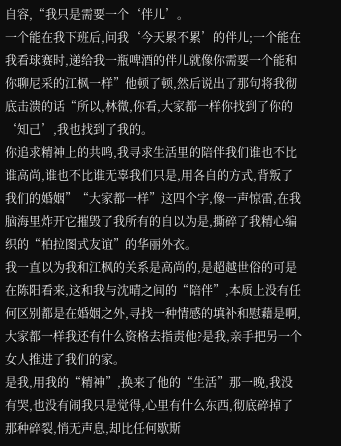自容,“我只是需要一个‘伴儿’。
一个能在我下班后,问我‘今天累不累’的伴儿;一个能在我看球赛时,递给我一瓶啤酒的伴儿就像你需要一个能和你聊尼采的江枫一样”他顿了顿,然后说出了那句将我彻底击溃的话“所以,林微,你看,大家都一样你找到了你的‘知己’,我也找到了我的。
你追求精神上的共鸣,我寻求生活里的陪伴我们谁也不比谁高尚,谁也不比谁无辜我们只是,用各自的方式,背叛了我们的婚姻”“大家都一样”这四个字,像一声惊雷,在我脑海里炸开它摧毁了我所有的自以为是,撕碎了我精心编织的“柏拉图式友谊”的华丽外衣。
我一直以为我和江枫的关系是高尚的,是超越世俗的可是在陈阳看来,这和我与沈晴之间的“陪伴”,本质上没有任何区别都是在婚姻之外,寻找一种情感的填补和慰藉是啊,大家都一样我还有什么资格去指责他?是我,亲手把另一个女人推进了我们的家。
是我,用我的“精神”,换来了他的“生活”那一晚,我没有哭,也没有闹我只是觉得,心里有什么东西,彻底碎掉了那种碎裂,悄无声息,却比任何歇斯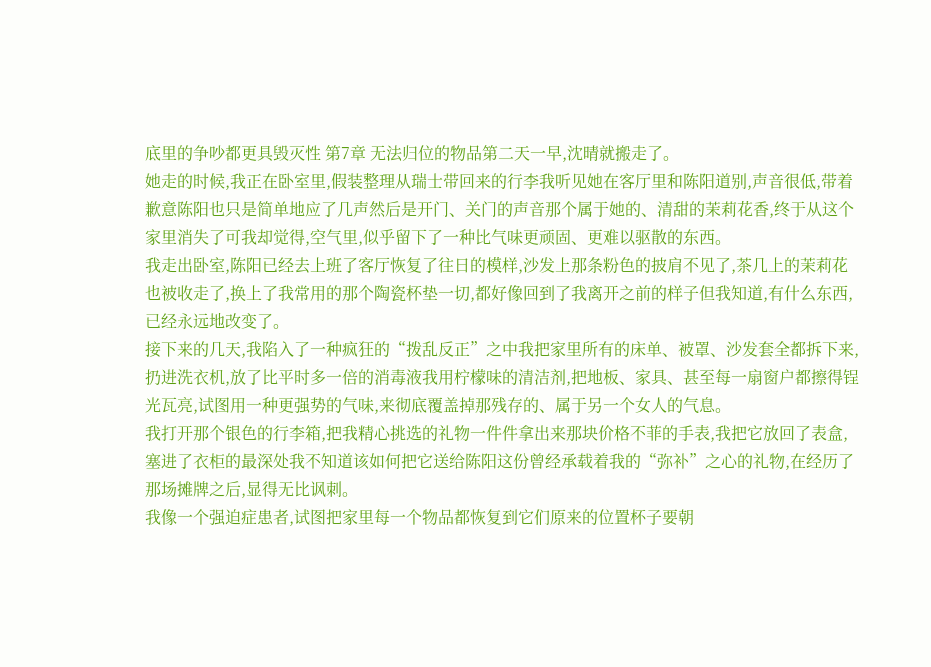底里的争吵都更具毁灭性 第7章 无法归位的物品第二天一早,沈晴就搬走了。
她走的时候,我正在卧室里,假装整理从瑞士带回来的行李我听见她在客厅里和陈阳道别,声音很低,带着歉意陈阳也只是简单地应了几声然后是开门、关门的声音那个属于她的、清甜的茉莉花香,终于从这个家里消失了可我却觉得,空气里,似乎留下了一种比气味更顽固、更难以驱散的东西。
我走出卧室,陈阳已经去上班了客厅恢复了往日的模样,沙发上那条粉色的披肩不见了,茶几上的茉莉花也被收走了,换上了我常用的那个陶瓷杯垫一切,都好像回到了我离开之前的样子但我知道,有什么东西,已经永远地改变了。
接下来的几天,我陷入了一种疯狂的“拨乱反正”之中我把家里所有的床单、被罩、沙发套全都拆下来,扔进洗衣机,放了比平时多一倍的消毒液我用柠檬味的清洁剂,把地板、家具、甚至每一扇窗户都擦得锃光瓦亮,试图用一种更强势的气味,来彻底覆盖掉那残存的、属于另一个女人的气息。
我打开那个银色的行李箱,把我精心挑选的礼物一件件拿出来那块价格不菲的手表,我把它放回了表盒,塞进了衣柜的最深处我不知道该如何把它送给陈阳这份曾经承载着我的“弥补”之心的礼物,在经历了那场摊牌之后,显得无比讽刺。
我像一个强迫症患者,试图把家里每一个物品都恢复到它们原来的位置杯子要朝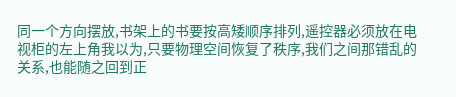同一个方向摆放,书架上的书要按高矮顺序排列,遥控器必须放在电视柜的左上角我以为,只要物理空间恢复了秩序,我们之间那错乱的关系,也能随之回到正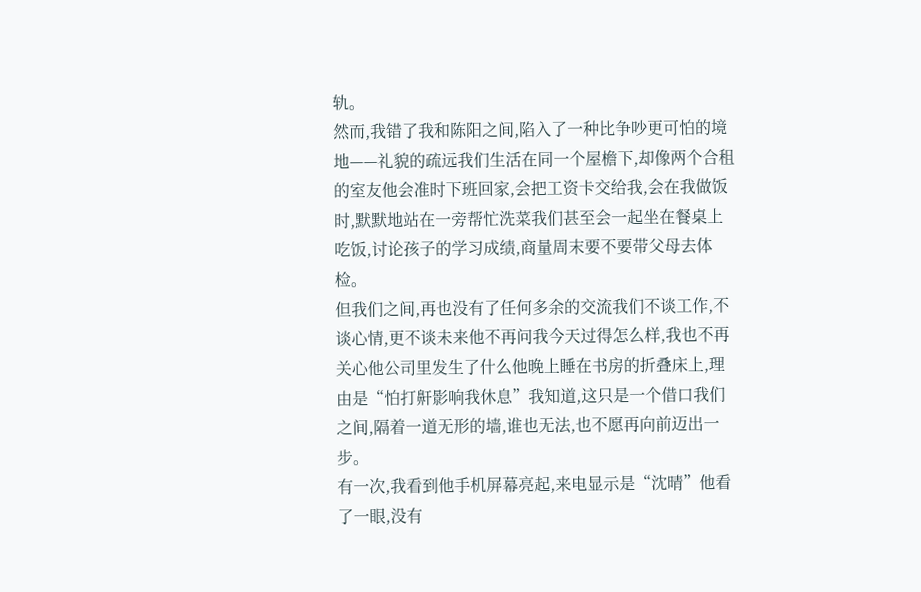轨。
然而,我错了我和陈阳之间,陷入了一种比争吵更可怕的境地——礼貌的疏远我们生活在同一个屋檐下,却像两个合租的室友他会准时下班回家,会把工资卡交给我,会在我做饭时,默默地站在一旁帮忙洗菜我们甚至会一起坐在餐桌上吃饭,讨论孩子的学习成绩,商量周末要不要带父母去体检。
但我们之间,再也没有了任何多余的交流我们不谈工作,不谈心情,更不谈未来他不再问我今天过得怎么样,我也不再关心他公司里发生了什么他晚上睡在书房的折叠床上,理由是“怕打鼾影响我休息”我知道,这只是一个借口我们之间,隔着一道无形的墙,谁也无法,也不愿再向前迈出一步。
有一次,我看到他手机屏幕亮起,来电显示是“沈晴”他看了一眼,没有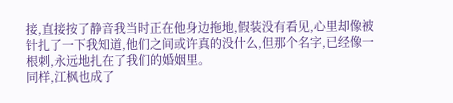接,直接按了静音我当时正在他身边拖地,假装没有看见,心里却像被针扎了一下我知道,他们之间或许真的没什么,但那个名字,已经像一根刺,永远地扎在了我们的婚姻里。
同样,江枫也成了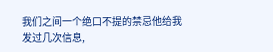我们之间一个绝口不提的禁忌他给我发过几次信息,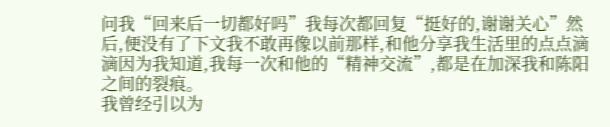问我“回来后一切都好吗”我每次都回复“挺好的,谢谢关心”然后,便没有了下文我不敢再像以前那样,和他分享我生活里的点点滴滴因为我知道,我每一次和他的“精神交流”,都是在加深我和陈阳之间的裂痕。
我曾经引以为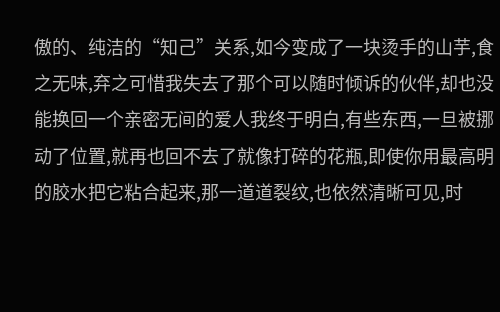傲的、纯洁的“知己”关系,如今变成了一块烫手的山芋,食之无味,弃之可惜我失去了那个可以随时倾诉的伙伴,却也没能换回一个亲密无间的爱人我终于明白,有些东西,一旦被挪动了位置,就再也回不去了就像打碎的花瓶,即使你用最高明的胶水把它粘合起来,那一道道裂纹,也依然清晰可见,时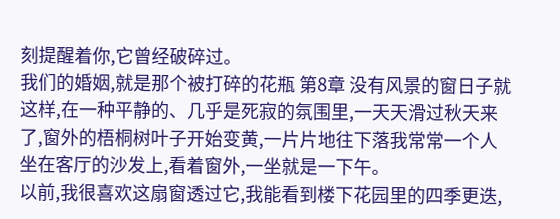刻提醒着你,它曾经破碎过。
我们的婚姻,就是那个被打碎的花瓶 第8章 没有风景的窗日子就这样,在一种平静的、几乎是死寂的氛围里,一天天滑过秋天来了,窗外的梧桐树叶子开始变黄,一片片地往下落我常常一个人坐在客厅的沙发上,看着窗外,一坐就是一下午。
以前,我很喜欢这扇窗透过它,我能看到楼下花园里的四季更迭,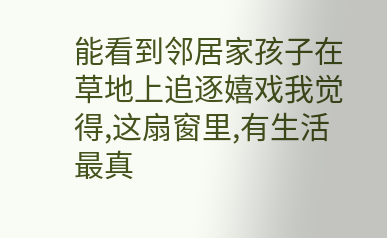能看到邻居家孩子在草地上追逐嬉戏我觉得,这扇窗里,有生活最真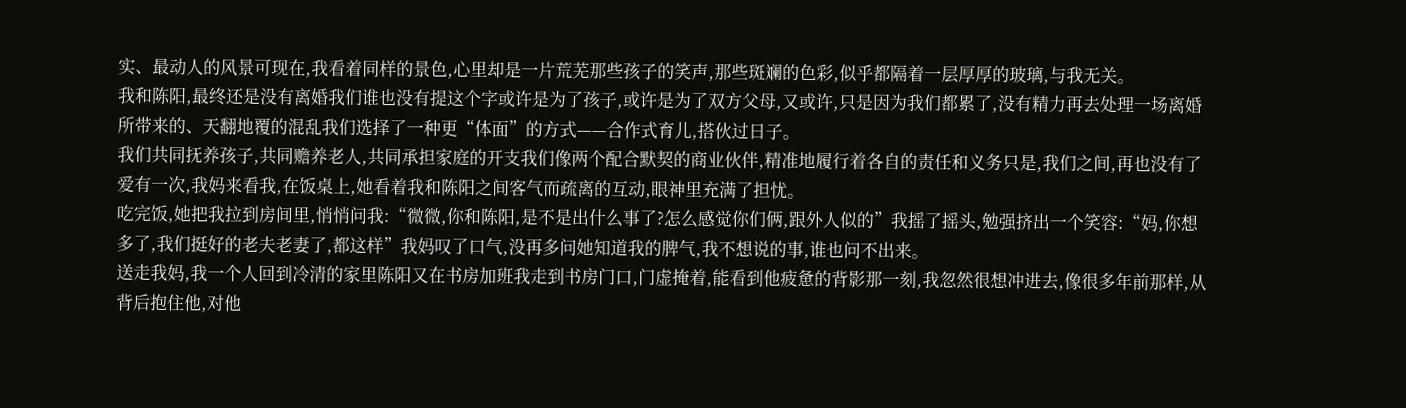实、最动人的风景可现在,我看着同样的景色,心里却是一片荒芜那些孩子的笑声,那些斑斓的色彩,似乎都隔着一层厚厚的玻璃,与我无关。
我和陈阳,最终还是没有离婚我们谁也没有提这个字或许是为了孩子,或许是为了双方父母,又或许,只是因为我们都累了,没有精力再去处理一场离婚所带来的、天翻地覆的混乱我们选择了一种更“体面”的方式——合作式育儿,搭伙过日子。
我们共同抚养孩子,共同赡养老人,共同承担家庭的开支我们像两个配合默契的商业伙伴,精准地履行着各自的责任和义务只是,我们之间,再也没有了爱有一次,我妈来看我,在饭桌上,她看着我和陈阳之间客气而疏离的互动,眼神里充满了担忧。
吃完饭,她把我拉到房间里,悄悄问我:“微微,你和陈阳,是不是出什么事了?怎么感觉你们俩,跟外人似的”我摇了摇头,勉强挤出一个笑容:“妈,你想多了,我们挺好的老夫老妻了,都这样”我妈叹了口气,没再多问她知道我的脾气,我不想说的事,谁也问不出来。
送走我妈,我一个人回到冷清的家里陈阳又在书房加班我走到书房门口,门虚掩着,能看到他疲惫的背影那一刻,我忽然很想冲进去,像很多年前那样,从背后抱住他,对他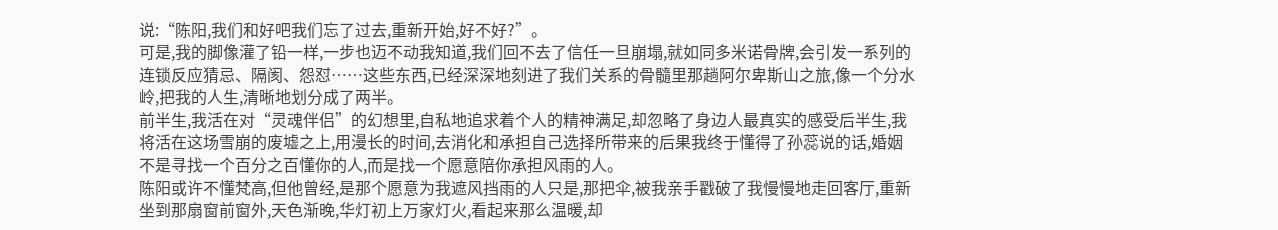说:“陈阳,我们和好吧我们忘了过去,重新开始,好不好?”。
可是,我的脚像灌了铅一样,一步也迈不动我知道,我们回不去了信任一旦崩塌,就如同多米诺骨牌,会引发一系列的连锁反应猜忌、隔阂、怨怼……这些东西,已经深深地刻进了我们关系的骨髓里那趟阿尔卑斯山之旅,像一个分水岭,把我的人生,清晰地划分成了两半。
前半生,我活在对“灵魂伴侣”的幻想里,自私地追求着个人的精神满足,却忽略了身边人最真实的感受后半生,我将活在这场雪崩的废墟之上,用漫长的时间,去消化和承担自己选择所带来的后果我终于懂得了孙蕊说的话,婚姻不是寻找一个百分之百懂你的人,而是找一个愿意陪你承担风雨的人。
陈阳或许不懂梵高,但他曾经,是那个愿意为我遮风挡雨的人只是,那把伞,被我亲手戳破了我慢慢地走回客厅,重新坐到那扇窗前窗外,天色渐晚,华灯初上万家灯火,看起来那么温暖,却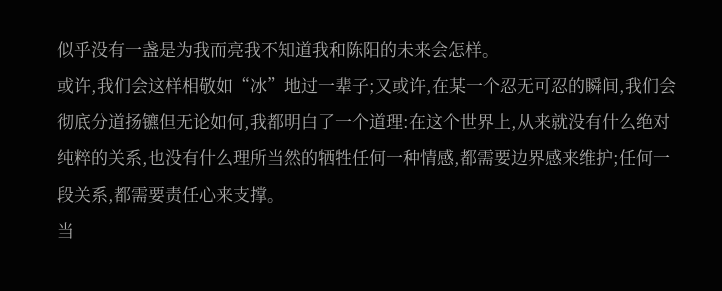似乎没有一盏是为我而亮我不知道我和陈阳的未来会怎样。
或许,我们会这样相敬如“冰”地过一辈子;又或许,在某一个忍无可忍的瞬间,我们会彻底分道扬镳但无论如何,我都明白了一个道理:在这个世界上,从来就没有什么绝对纯粹的关系,也没有什么理所当然的牺牲任何一种情感,都需要边界感来维护;任何一段关系,都需要责任心来支撑。
当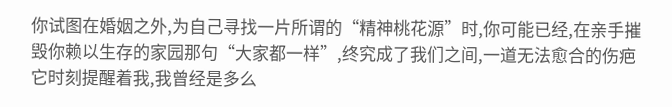你试图在婚姻之外,为自己寻找一片所谓的“精神桃花源”时,你可能已经,在亲手摧毁你赖以生存的家园那句“大家都一样”,终究成了我们之间,一道无法愈合的伤疤它时刻提醒着我,我曾经是多么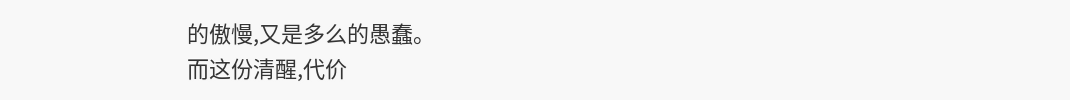的傲慢,又是多么的愚蠢。
而这份清醒,代价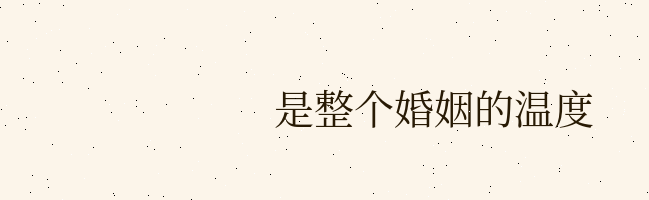是整个婚姻的温度